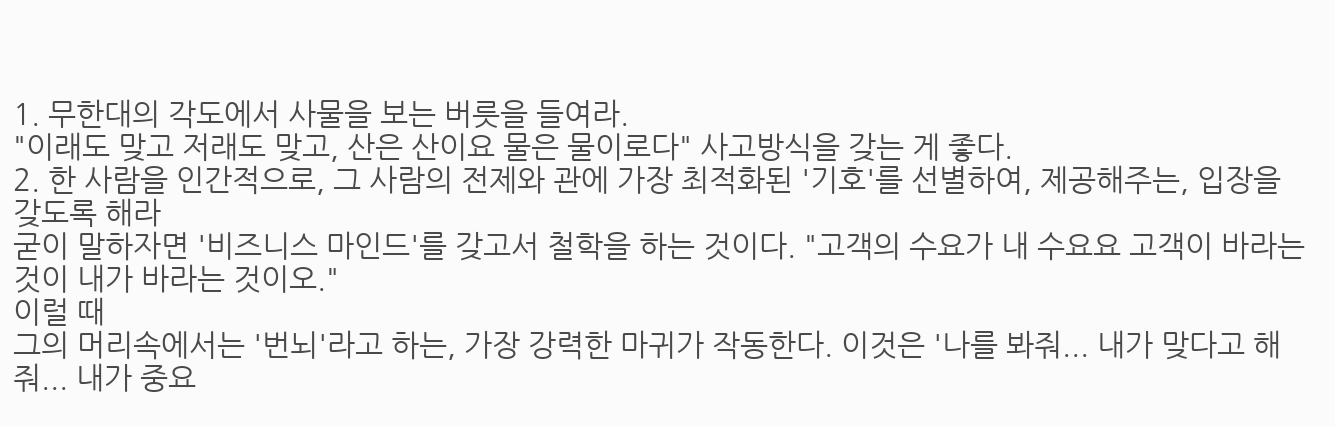1. 무한대의 각도에서 사물을 보는 버릇을 들여라.
"이래도 맞고 저래도 맞고, 산은 산이요 물은 물이로다" 사고방식을 갖는 게 좋다.
2. 한 사람을 인간적으로, 그 사람의 전제와 관에 가장 최적화된 '기호'를 선별하여, 제공해주는, 입장을 갖도록 해라
굳이 말하자면 '비즈니스 마인드'를 갖고서 철학을 하는 것이다. "고객의 수요가 내 수요요 고객이 바라는 것이 내가 바라는 것이오."
이럴 때
그의 머리속에서는 '번뇌'라고 하는, 가장 강력한 마귀가 작동한다. 이것은 '나를 봐줘... 내가 맞다고 해줘... 내가 중요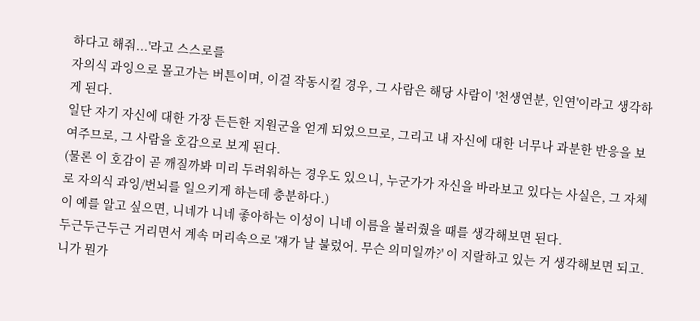하다고 해줘...'라고 스스로를
자의식 과잉으로 몰고가는 버튼이며, 이걸 작동시킬 경우, 그 사람은 해당 사람이 '천생연분, 인연'이라고 생각하게 된다.
일단 자기 자신에 대한 가장 든든한 지원군을 얻게 되었으므로, 그리고 내 자신에 대한 너무나 과분한 반응을 보여주므로, 그 사람을 호감으로 보게 된다.
(물론 이 호감이 곧 깨질까봐 미리 두려워하는 경우도 있으니, 누군가가 자신을 바라보고 있다는 사실은, 그 자체로 자의식 과잉/번뇌를 일으키게 하는데 충분하다.)
이 예를 알고 싶으면, 니네가 니네 좋아하는 이성이 니네 이름을 불러줬을 때를 생각해보면 된다.
두근두근두근 거리면서 계속 머리속으로 '쟤가 날 불렀어. 무슨 의미일까?' 이 지랄하고 있는 거 생각해보면 되고.
니가 뭔가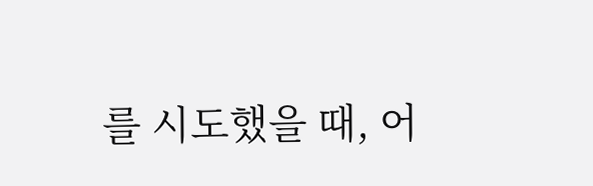를 시도했을 때, 어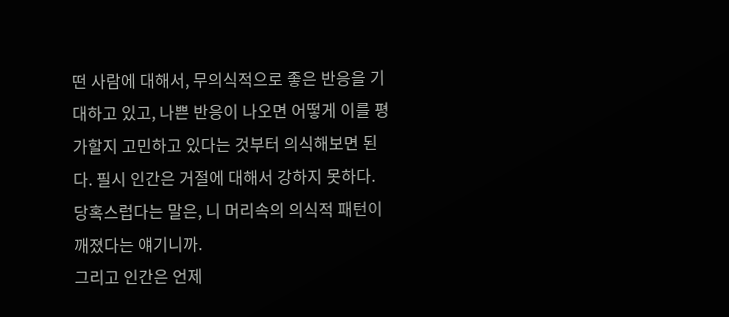떤 사람에 대해서, 무의식적으로 좋은 반응을 기대하고 있고, 나쁜 반응이 나오면 어떻게 이를 평가할지 고민하고 있다는 것부터 의식해보면 된다. 필시 인간은 거절에 대해서 강하지 못하다. 당혹스럽다는 말은, 니 머리속의 의식적 패턴이 깨졌다는 얘기니까.
그리고 인간은 언제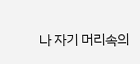나 자기 머리속의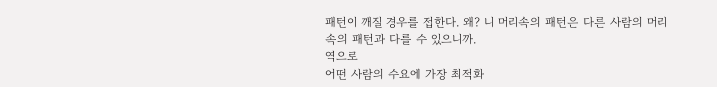패턴이 깨질 경우를 접한다. 왜? 니 머리속의 패턴은 다른 사람의 머리속의 패턴과 다를 수 있으니까.
역으로
어떤 사람의 수요에 가장 최적화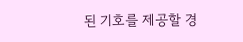된 기호를 제공할 경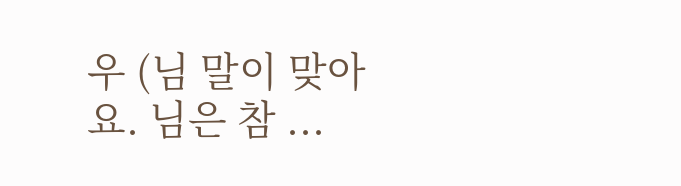우 (님 말이 맞아요. 님은 참 ...